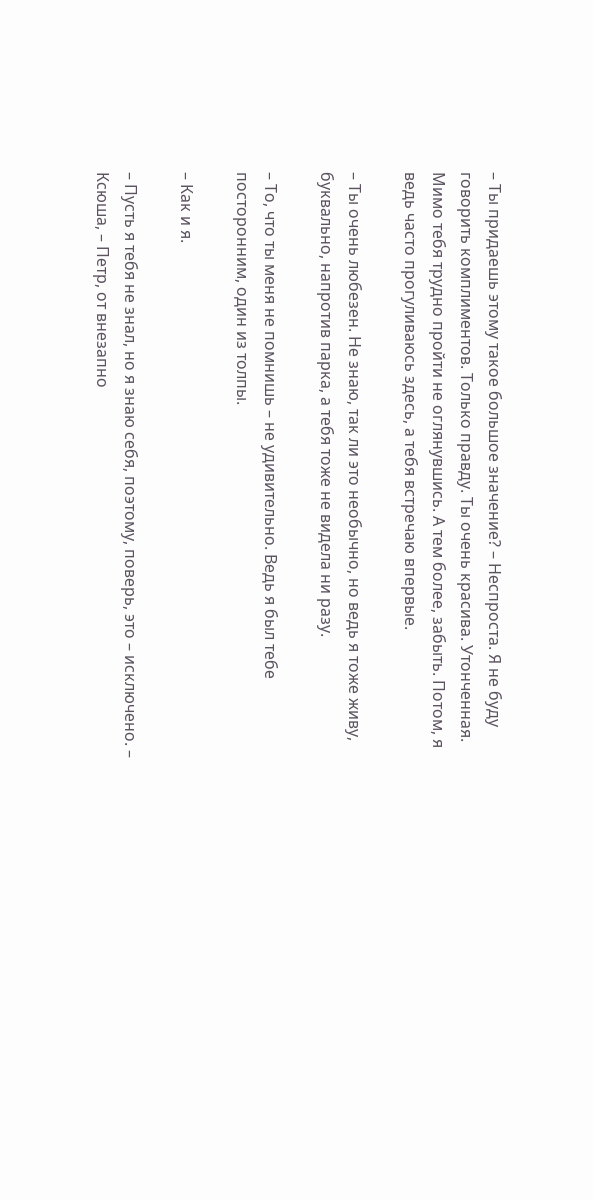– Ты придаешь этому такое большое значение? – Неспроста. Я не буду говорить комплиментов. Только правду. Ты очень красива. Утонченная. Мимо тебя трудно пройти не оглянувшись. А тем более, забыть. Потом, я ведь часто прогуливаюсь здесь, а тебя встречаю впервые.

– Ты очень любезен. Не знаю, так ли это необычно, но ведь я тоже живу, буквально, напротив парка, а тебя тоже не видела ни разу.

– То, что ты меня не помнишь – не удивительно. Ведь я был тебе посторонним, один из толпы.

– Как и я.

– Пусть я тебя не знал, но я знаю себя, поэтому, поверь, это – исключено. – Ксюша, – Петр, от внезапно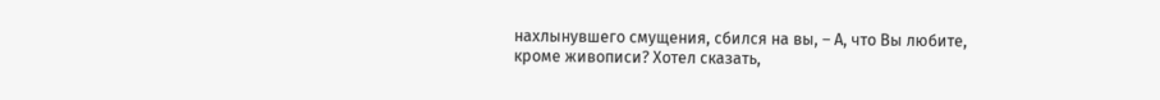нахлынувшего смущения, сбился на вы, – А, что Вы любите, кроме живописи? Хотел сказать,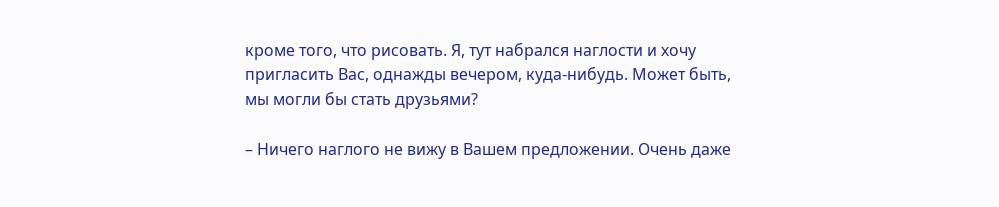кроме того, что рисовать. Я, тут набрался наглости и хочу пригласить Вас, однажды вечером, куда-нибудь. Может быть, мы могли бы стать друзьями?

– Ничего наглого не вижу в Вашем предложении. Очень даже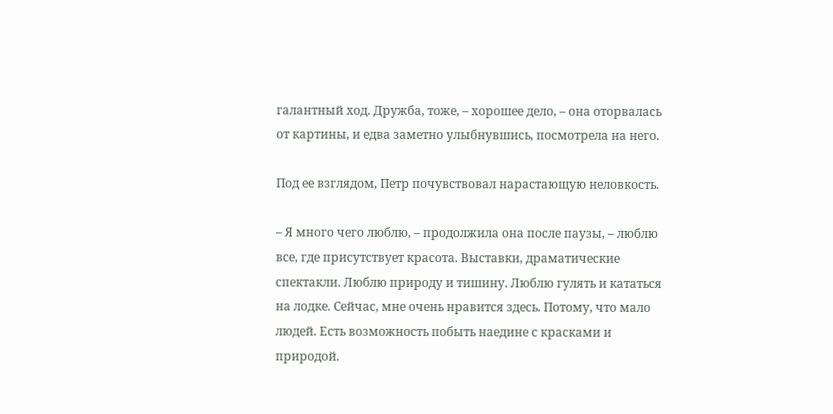галантный ход. Дружба, тоже, – хорошее дело, – она оторвалась от картины, и едва заметно улыбнувшись, посмотрела на него.

Под ее взглядом, Петр почувствовал нарастающую неловкость.

– Я много чего люблю, – продолжила она после паузы, – люблю все, где присутствует красота. Выставки, драматические спектакли. Люблю природу и тишину. Люблю гулять и кататься на лодке. Сейчас, мне очень нравится здесь. Потому, что мало людей. Есть возможность побыть наедине с красками и природой.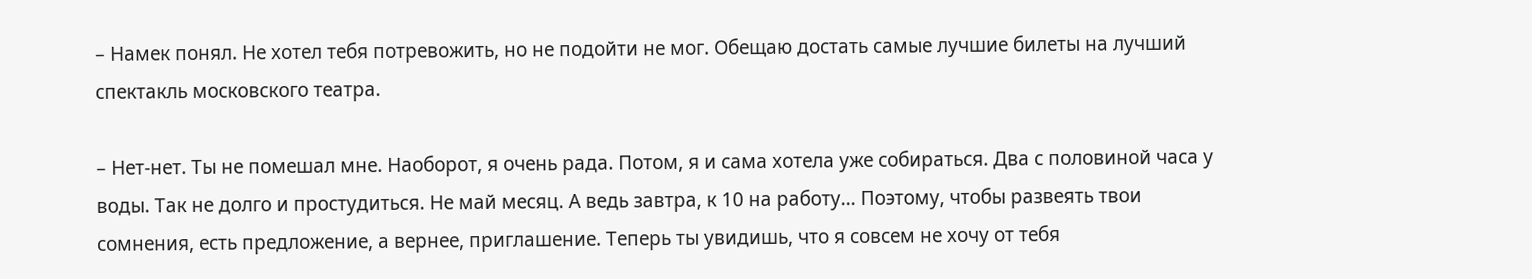– Намек понял. Не хотел тебя потревожить, но не подойти не мог. Обещаю достать самые лучшие билеты на лучший спектакль московского театра.

– Нет-нет. Ты не помешал мне. Наоборот, я очень рада. Потом, я и сама хотела уже собираться. Два с половиной часа у воды. Так не долго и простудиться. Не май месяц. А ведь завтра, к 10 на работу… Поэтому, чтобы развеять твои сомнения, есть предложение, а вернее, приглашение. Теперь ты увидишь, что я совсем не хочу от тебя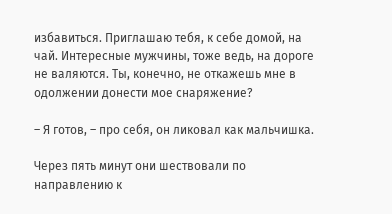избавиться. Приглашаю тебя, к себе домой, на чай. Интересные мужчины, тоже ведь, на дороге не валяются. Ты, конечно, не откажешь мне в одолжении донести мое снаряжение?

– Я готов, – про себя, он ликовал как мальчишка.

Через пять минут они шествовали по направлению к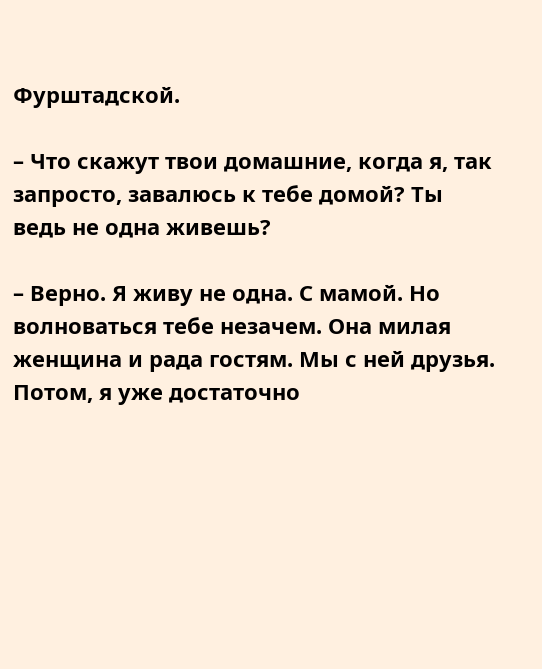Фурштадской.

– Что скажут твои домашние, когда я, так запросто, завалюсь к тебе домой? Ты ведь не одна живешь?

– Верно. Я живу не одна. С мамой. Но волноваться тебе незачем. Она милая женщина и рада гостям. Мы с ней друзья. Потом, я уже достаточно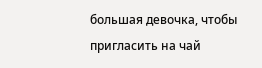большая девочка, чтобы пригласить на чай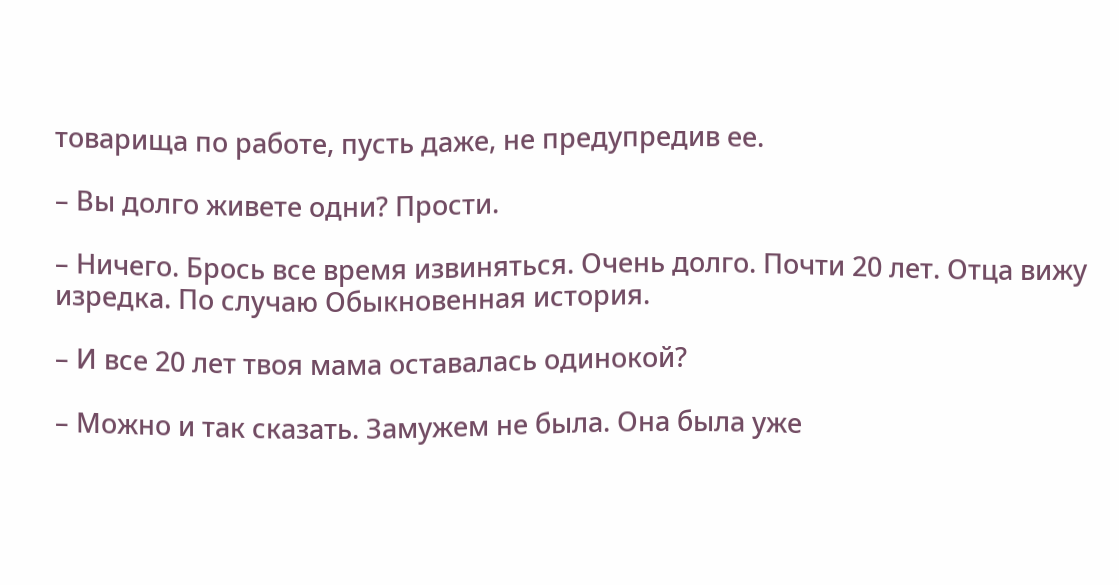товарища по работе, пусть даже, не предупредив ее.

– Вы долго живете одни? Прости.

– Ничего. Брось все время извиняться. Очень долго. Почти 20 лет. Отца вижу изредка. По случаю Обыкновенная история.

– И все 20 лет твоя мама оставалась одинокой?

– Можно и так сказать. Замужем не была. Она была уже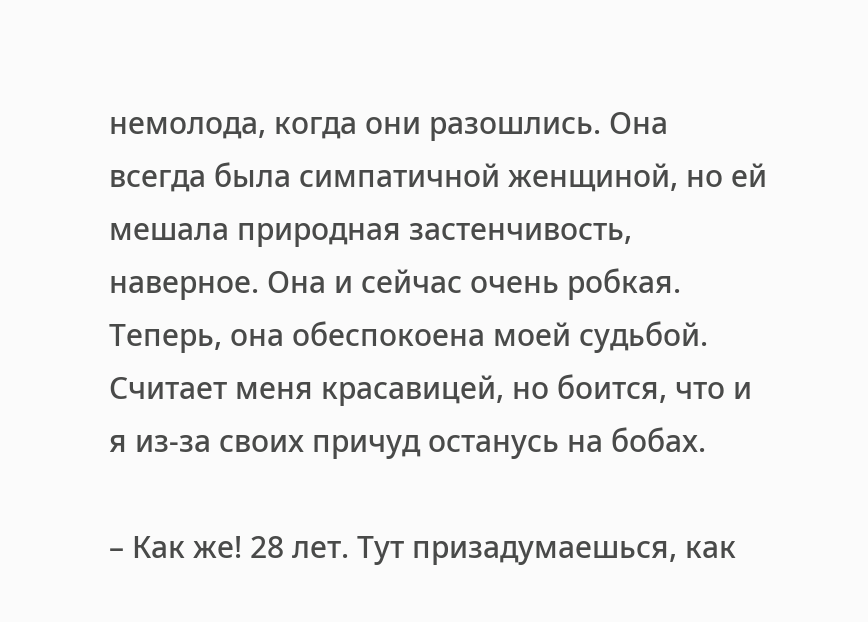немолода, когда они разошлись. Она всегда была симпатичной женщиной, но ей мешала природная застенчивость, наверное. Она и сейчас очень робкая. Теперь, она обеспокоена моей судьбой. Считает меня красавицей, но боится, что и я из-за своих причуд останусь на бобах.

– Как же! 28 лет. Тут призадумаешься, как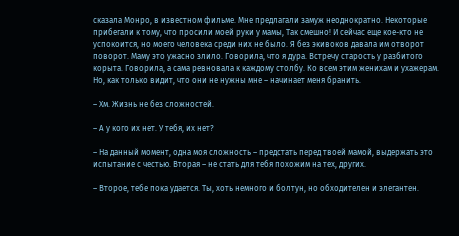сказала Монро, в известном фильме. Мне предлагали замуж неоднократно. Некоторые прибегали к тому, что просили моей руки у мамы, Так смешно! И сейчас еще кое-кто не успокоится, но моего человека среди них не было. Я без экивоков давала им отворот поворот. Маму это ужасно злило. Говорила, что я дура. Встречу старость у разбитого корыта. Говорила, а сама ревновала к каждому столбу. Ко всем этим женихам и ухажерам. Но, как только видит, что они не нужны мне – начинает меня бранить.

– Хм. Жизнь не без сложностей.

– А у кого их нет. У тебя, их нет?

– На данный момент, одна моя сложность – предстать перед твоей мамой, выдержать это испытание с честью. Вторая – не стать для тебя похожим на тех, других.

– Второе, тебе пока удается. Ты, хоть немного и болтун, но обходителен и элегантен.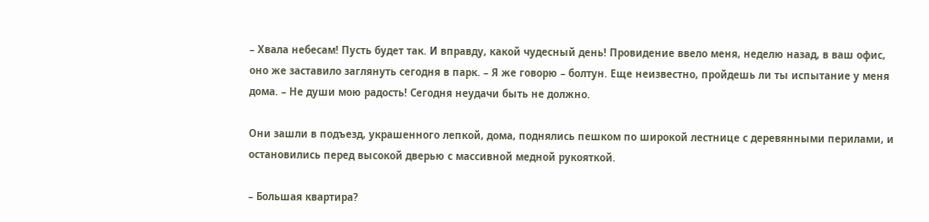– Хвала небесам! Пусть будет так. И вправду, какой чудесный день! Провидение ввело меня, неделю назад, в ваш офис, оно же заставило заглянуть сегодня в парк. – Я же говорю – болтун. Еще неизвестно, пройдешь ли ты испытание у меня дома. – Не души мою радость! Сегодня неудачи быть не должно.

Они зашли в подъезд, украшенного лепкой, дома, поднялись пешком по широкой лестнице с деревянными перилами, и остановились перед высокой дверью с массивной медной рукояткой.

– Большая квартира?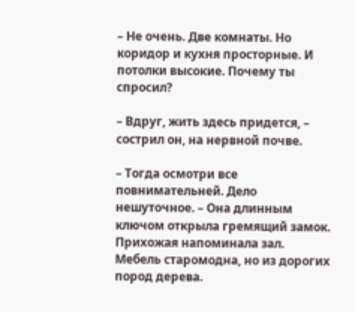– Не очень. Две комнаты. Но коридор и кухня просторные. И потолки высокие. Почему ты спросил?

– Вдруг, жить здесь придется, – сострил он, на нервной почве.

– Тогда осмотри все повнимательней. Дело нешуточное. – Она длинным ключом открыла гремящий замок. Прихожая напоминала зал. Мебель старомодна, но из дорогих пород дерева.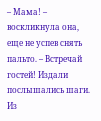– Мама! – воскликнула она, еще не успев снять пальто. – Встречай гостей! Издали послышались шаги. Из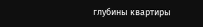глубины квартиры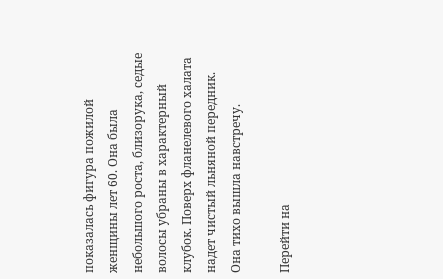показалась фигура пожилой женщины лет 60. Она была небольшого роста, близорука, седые волосы убраны в характерный клубок. Поверх фланелевого халата надет чистый льняной передник. Она тихо вышла навстречу.

Перейти на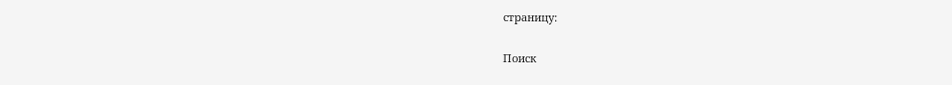страницу:

Поиск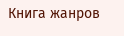Книга жанров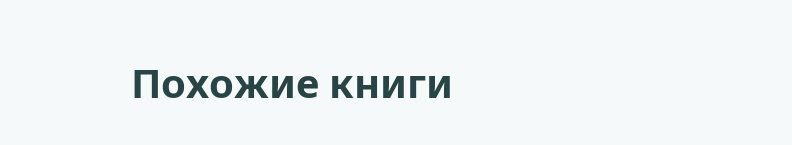Похожие книги